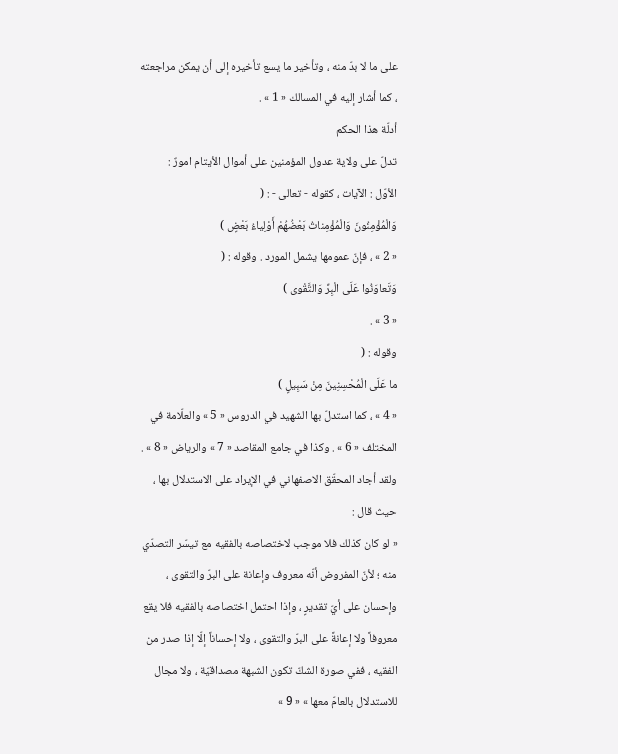على ما لا بدّ منه ، وتأخير ما يسع تأخيره إلى أن يمكن مراجعته ، كما أشار إليه في المسالك « 1 » .
أدلّة هذا الحكم
تدلّ على ولاية عدول المؤمنين على أموال الأيتام امورٌ :
الأوّل : الآيات ، كقوله - تعالى - : (
وَالْمُؤْمِنُونَ وَالْمُؤْمِناتُ بَعْضُهُمْ أَوْلِياءُ بَعْضٍ )
« 2 » ، فإنّ عمومها يشمل المورد . وقوله : (
وَتَعاوَنُوا عَلَى الْبِرِّ وَالتَّقْوى )
« 3 » .
وقوله : (
ما عَلَى الْمُحْسِنِينَ مِنْ سَبِيلٍ )
« 4 » ، كما استدلّ بها الشهيد في الدروس « 5 » والعلّامة في المختلف « 6 » . وكذا في جامع المقاصد « 7 » والرياض « 8 » .
ولقد أجاد المحقّق الاصفهاني في الإيراد على الاستدلال بها ، حيث قال :
« لو كان كذلك فلا موجب لاختصاصه بالفقيه مع تيسّر التصدّي منه ؛ لأنّ المفروض أنّه معروف وإعانة على البرّ والتقوى ، وإحسان على أيّ تقديرٍ ، وإذا احتمل اختصاصه بالفقيه فلا يقع معروفاً ولا إعانةً على البرّ والتقوى ، ولا إحساناً إلّا إذا صدر من الفقيه ، ففي صورة الشكّ تكون الشبهة مصداقيّة ، ولا مجال للاستدلال بالعامّ معها » « 9 »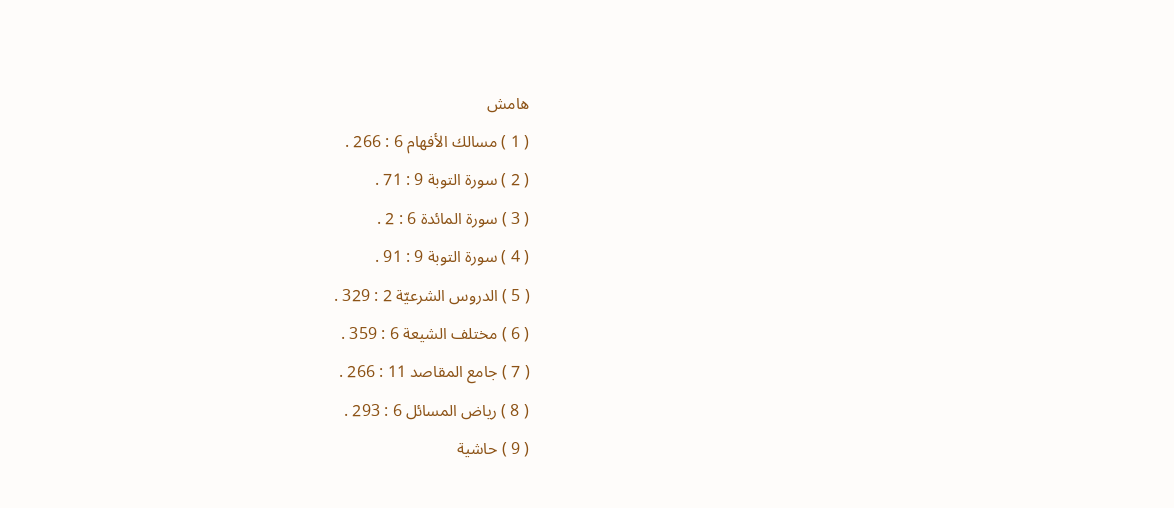هامش
( 1 ) مسالك الأفهام 6 : 266 .
( 2 ) سورة التوبة 9 : 71 .
( 3 ) سورة المائدة 6 : 2 .
( 4 ) سورة التوبة 9 : 91 .
( 5 ) الدروس الشرعيّة 2 : 329 .
( 6 ) مختلف الشيعة 6 : 359 .
( 7 ) جامع المقاصد 11 : 266 .
( 8 ) رياض المسائل 6 : 293 .
( 9 ) حاشية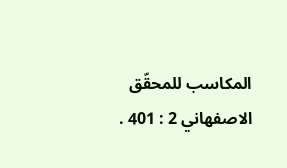المكاسب للمحقّق الاصفهاني 2 : 401 .